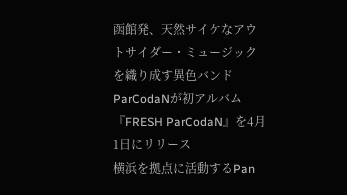函館発、天然サイケなアウトサイダー・ミュージックを織り成す異色バンドParCodaNが初アルバム『FRESH ParCodaN』を4月1日にリリース
横浜を拠点に活動するPan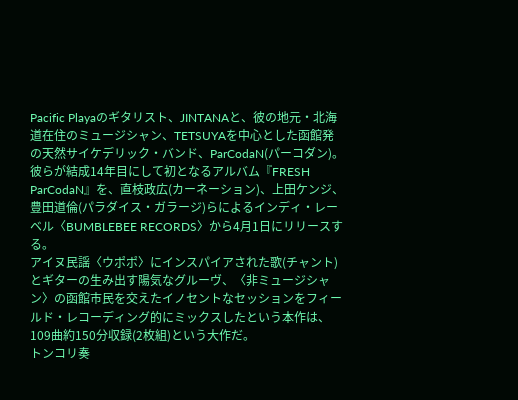Pacific Playaのギタリスト、JINTANAと、彼の地元・北海道在住のミュージシャン、TETSUYAを中心とした函館発の天然サイケデリック・バンド、ParCodaN(パーコダン)。彼らが結成14年目にして初となるアルバム『FRESH ParCodaN』を、直枝政広(カーネーション)、上田ケンジ、豊田道倫(パラダイス・ガラージ)らによるインディ・レーベル〈BUMBLEBEE RECORDS〉から4月1日にリリースする。
アイヌ民謡〈ウポポ〉にインスパイアされた歌(チャント)とギターの生み出す陽気なグルーヴ、〈非ミュージシャン〉の函館市民を交えたイノセントなセッションをフィールド・レコーディング的にミックスしたという本作は、109曲約150分収録(2枚組)という大作だ。
トンコリ奏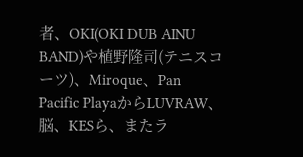者、OKI(OKI DUB AINU BAND)や植野隆司(テニスコーツ)、Miroque、Pan Pacific PlayaからLUVRAW、脳、KESら、またラ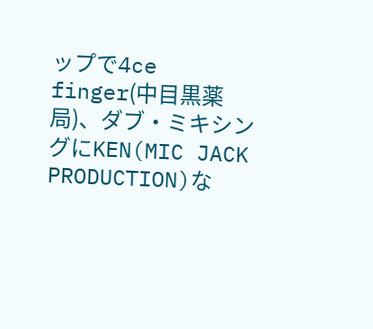ップで4ce finger(中目黒薬局)、ダブ・ミキシングにKEN(MIC JACK PRODUCTION)な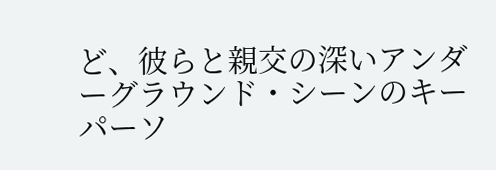ど、彼らと親交の深いアンダーグラウンド・シーンのキーパーソ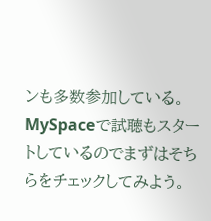ンも多数参加している。MySpaceで試聴もスタートしているのでまずはそちらをチェックしてみよう。